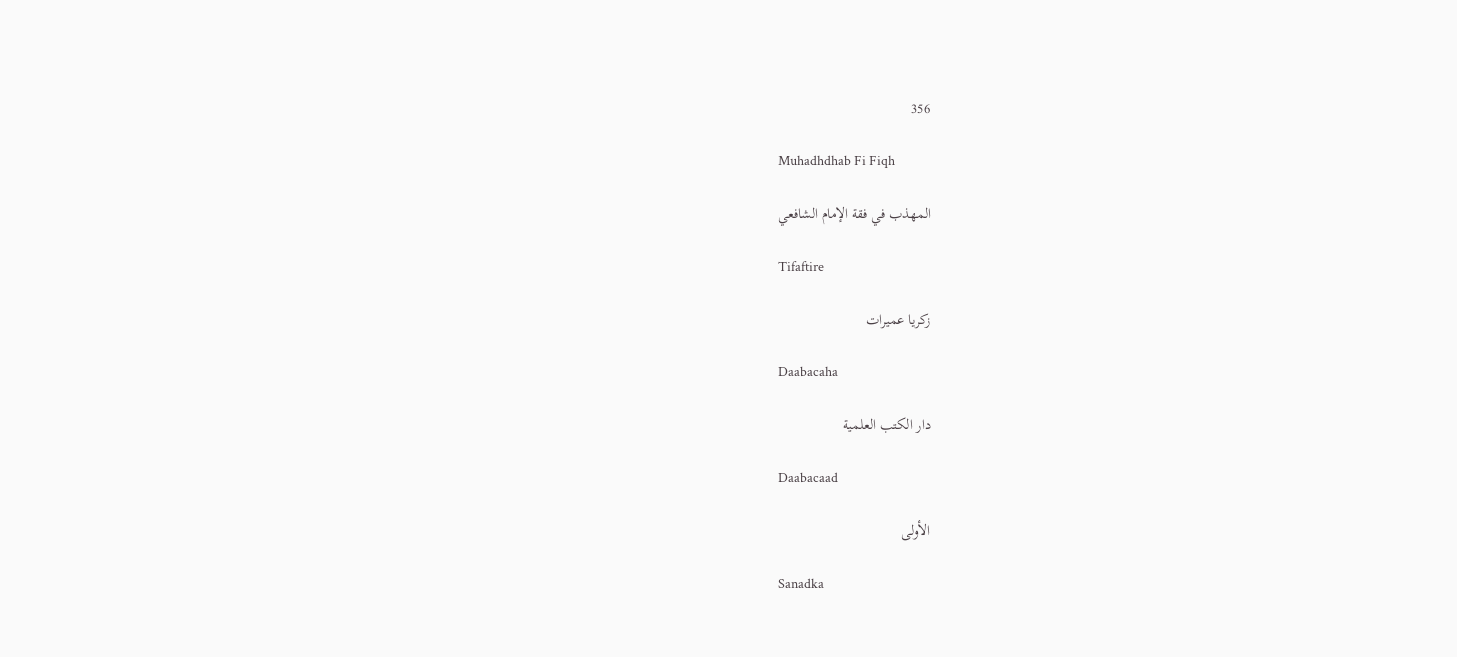356

Muhadhdhab Fi Fiqh

المهذب في فقة الإمام الشافعي

Tifaftire

زكريا عميرات

Daabacaha

دار الكتب العلمية

Daabacaad

الأولى

Sanadka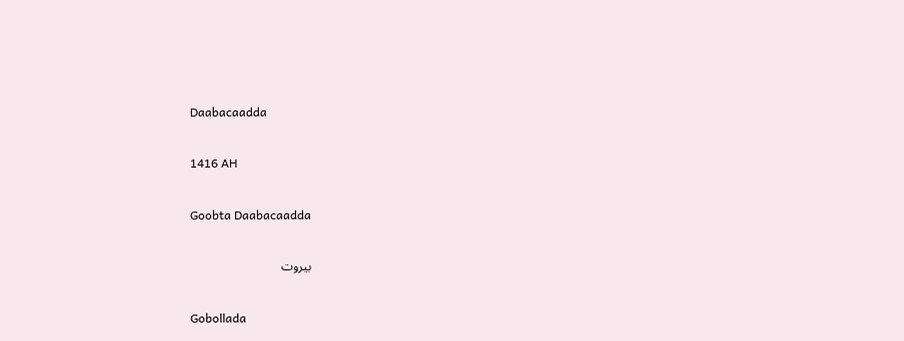Daabacaadda

1416 AH

Goobta Daabacaadda

بيروت

Gobollada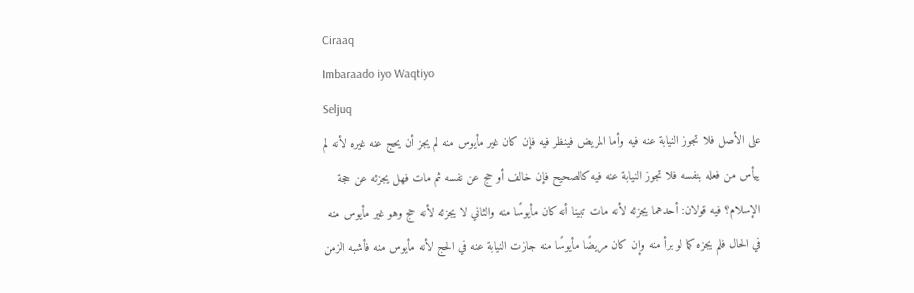Ciraaq
Imbaraado iyo Waqtiyo
Seljuq
على الأصل فلا تجوز النيابة عنه فيه وأما المريض فينظر فيه فإن كان غير مأيوس منه لم يجز أن يحج عنه غيره لأنه لم ييأس من فعله بنفسه فلا تجوز النيابة عنه فيه كالصحيح فإن خالف أو حج عن نفسه ثم مات فهل يجزئه عن حجة الإسلام؟ فيه قولان: أحدهما يجزئه لأنه مات تبينا أنه كان مأيوسًا منه والثاني لا يجزئه لأنه حج وهو غير مأيوس منه في الحال فلم يجزه كما لو برأ منه وإن كان مريضًا مأيوسًا منه جازت النيابة عنه في الحج لأنه مأيوس منه فأشبه الزمن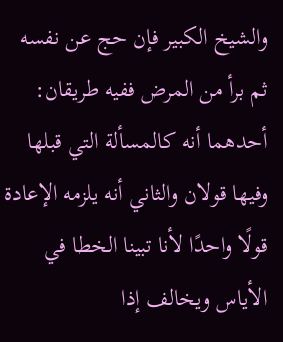والشيخ الكبير فإن حج عن نفسه ثم برأ من المرض ففيه طريقان: أحدهما أنه كالمسألة التي قبلها وفيها قولان والثاني أنه يلزمه الإعادة قولًا واحدًا لأنا تبينا الخطا في الأياس ويخالف إذا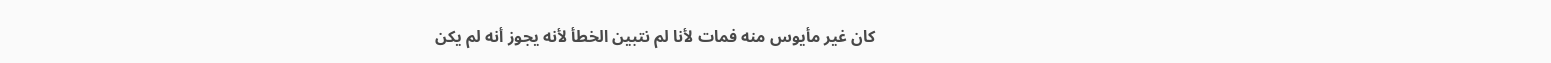كان غير مأيوس منه فمات لأنا لم نتبين الخطأ لأنه يجوز أنه لم يكن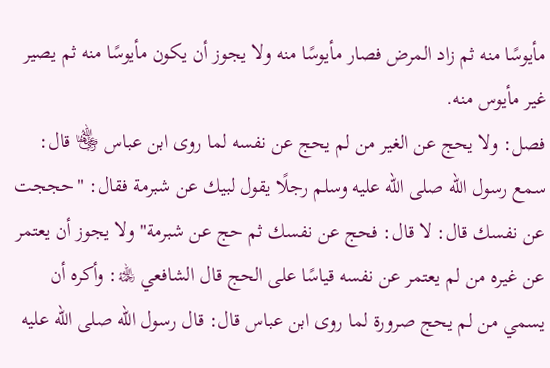مأيوسًا منه ثم زاد المرض فصار مأيوسًا منه ولا يجوز أن يكون مأيوسًا منه ثم يصير غير مأيوس منه.
فصل: ولا يحج عن الغير من لم يحج عن نفسه لما روى ابن عباس ﵄ قال: سمع رسول الله صلى الله عليه وسلم رجلًا يقول لبيك عن شبرمة فقال: "حججت عن نفسك قال: لا قال: فحج عن نفسك ثم حج عن شبرمة" ولا يجوز أن يعتمر عن غيره من لم يعتمر عن نفسه قياسًا على الحج قال الشافعي ﵀: وأكره أن يسمي من لم يحج صرورة لما روى ابن عباس قال: قال رسول الله صلى الله عليه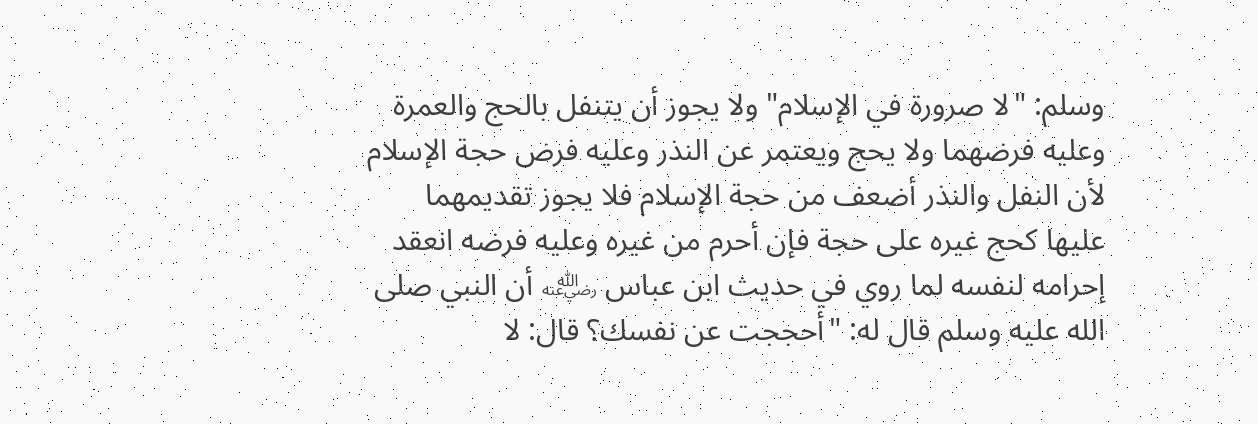وسلم: "لا صرورة في الإسلام" ولا يجوز أن يتنفل بالحج والعمرة وعليه فرضهما ولا يحج ويعتمر عن النذر وعليه فرض حجة الإسلام لأن النفل والنذر أضعف من حجة الإسلام فلا يجوز تقديمهما عليها كحج غيره على حجة فإن أحرم من غيره وعليه فرضه انعقد إحرامه لنفسه لما روي في حديث ابن عباس ﵁ أن النبي صلى الله عليه وسلم قال له: "أحججت عن نفسك؟ قال: لا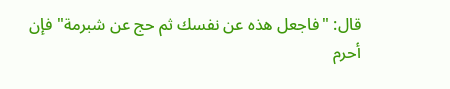قال: "فاجعل هذه عن نفسك ثم حج عن شبرمة" فإن أحرم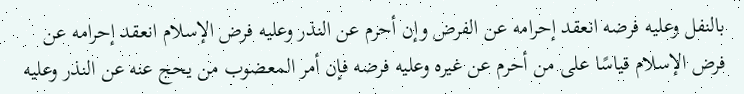بالنفل وعليه فرضه انعقد إحرامه عن الفرض وإن أحرم عن النذر وعليه فرض الإسلام انعقد إحرامه عن فرض الإسلام قياسًا على من أحرم عن غيره وعليه فرضه فإن أمر المعضوب من يحج عنه عن النذر وعليه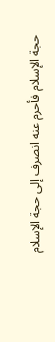حجة الإسلام فأحرم عنه انصرف إلى حجة الإسلام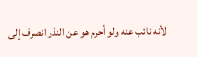لأنه نائب عنه ولو أحرم هو عن النذر انصرف إلى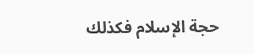حجة الإسلام فكذلك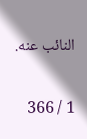النائب عنه.

1 / 366